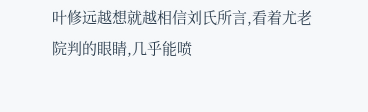叶修远越想就越相信刘氏所言,看着尤老院判的眼睛,几乎能喷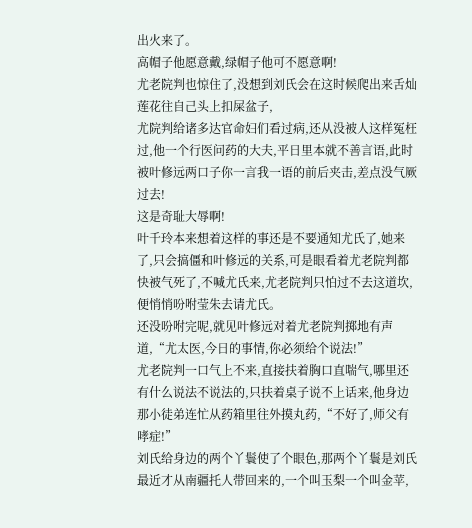出火来了。
高帽子他愿意戴,绿帽子他可不愿意啊!
尤老院判也惊住了,没想到刘氏会在这时候爬出来舌灿莲花往自己头上扣屎盆子,
尤院判给诸多达官命妇们看过病,还从没被人这样冤枉过,他一个行医问药的大夫,平日里本就不善言语,此时被叶修远两口子你一言我一语的前后夹击,差点没气厥过去!
这是奇耻大辱啊!
叶千玲本来想着这样的事还是不要通知尤氏了,她来了,只会搞僵和叶修远的关系,可是眼看着尤老院判都快被气死了,不喊尤氏来,尤老院判只怕过不去这道坎,便悄悄吩咐莹朱去请尤氏。
还没吩咐完呢,就见叶修远对着尤老院判掷地有声道,“尤太医,今日的事情,你必须给个说法!”
尤老院判一口气上不来,直接扶着胸口直喘气,哪里还有什么说法不说法的,只扶着桌子说不上话来,他身边那小徒弟连忙从药箱里往外摸丸药,“不好了,师父有哮症!”
刘氏给身边的两个丫鬟使了个眼色,那两个丫鬟是刘氏最近才从南疆托人带回来的,一个叫玉梨一个叫金苹,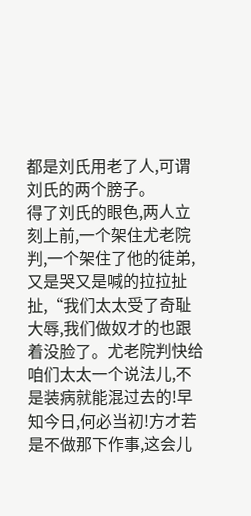都是刘氏用老了人,可谓刘氏的两个膀子。
得了刘氏的眼色,两人立刻上前,一个架住尤老院判,一个架住了他的徒弟,又是哭又是喊的拉拉扯扯,“我们太太受了奇耻大辱,我们做奴才的也跟着没脸了。尤老院判快给咱们太太一个说法儿,不是装病就能混过去的!早知今日,何必当初!方才若是不做那下作事,这会儿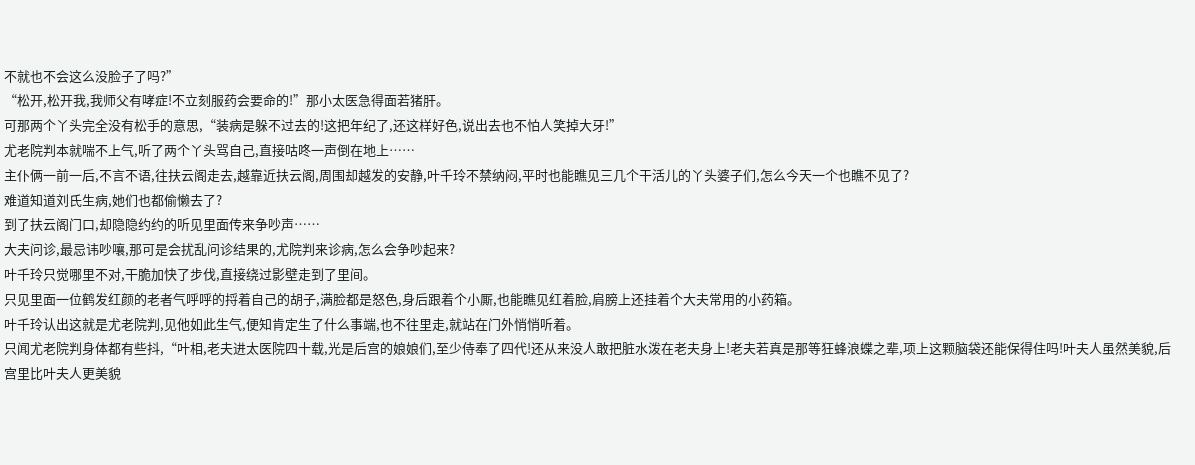不就也不会这么没脸子了吗?”
“松开,松开我,我师父有哮症!不立刻服药会要命的!”那小太医急得面若猪肝。
可那两个丫头完全没有松手的意思,“装病是躲不过去的!这把年纪了,还这样好色,说出去也不怕人笑掉大牙!”
尤老院判本就喘不上气,听了两个丫头骂自己,直接咕咚一声倒在地上……
主仆俩一前一后,不言不语,往扶云阁走去,越靠近扶云阁,周围却越发的安静,叶千玲不禁纳闷,平时也能瞧见三几个干活儿的丫头婆子们,怎么今天一个也瞧不见了?
难道知道刘氏生病,她们也都偷懒去了?
到了扶云阁门口,却隐隐约约的听见里面传来争吵声……
大夫问诊,最忌讳吵嚷,那可是会扰乱问诊结果的,尤院判来诊病,怎么会争吵起来?
叶千玲只觉哪里不对,干脆加快了步伐,直接绕过影壁走到了里间。
只见里面一位鹤发红颜的老者气呼呼的捋着自己的胡子,满脸都是怒色,身后跟着个小厮,也能瞧见红着脸,肩膀上还挂着个大夫常用的小药箱。
叶千玲认出这就是尤老院判,见他如此生气,便知肯定生了什么事端,也不往里走,就站在门外悄悄听着。
只闻尤老院判身体都有些抖,“叶相,老夫进太医院四十载,光是后宫的娘娘们,至少侍奉了四代!还从来没人敢把脏水泼在老夫身上!老夫若真是那等狂蜂浪蝶之辈,项上这颗脑袋还能保得住吗!叶夫人虽然美貌,后宫里比叶夫人更美貌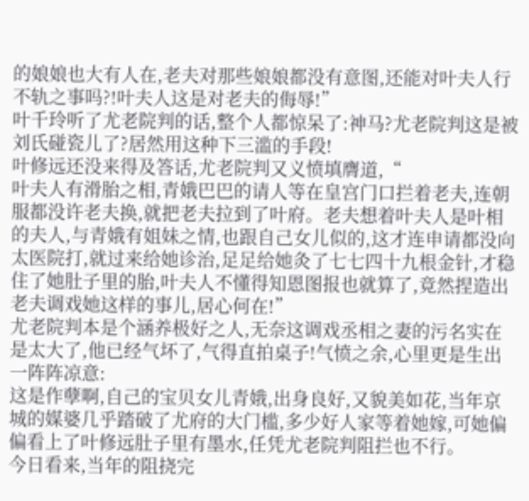的娘娘也大有人在,老夫对那些娘娘都没有意图,还能对叶夫人行不轨之事吗?!叶夫人这是对老夫的侮辱!”
叶千玲听了尤老院判的话,整个人都惊呆了:神马?尤老院判这是被刘氏碰瓷儿了?居然用这种下三滥的手段!
叶修远还没来得及答话,尤老院判又义愤填膺道,“
叶夫人有滑胎之相,青娥巴巴的请人等在皇宫门口拦着老夫,连朝服都没许老夫换,就把老夫拉到了叶府。老夫想着叶夫人是叶相的夫人,与青娥有姐妹之情,也跟自己女儿似的,这才连申请都没向太医院打,就过来给她诊治,足足给她灸了七七四十九根金针,才稳住了她肚子里的胎,叶夫人不懂得知恩图报也就算了,竟然捏造出老夫调戏她这样的事儿,居心何在!”
尤老院判本是个涵养极好之人,无奈这调戏丞相之妻的污名实在是太大了,他已经气坏了,气得直拍桌子!气愤之余,心里更是生出一阵阵凉意:
这是作孽啊,自己的宝贝女儿青娥,出身良好,又貌美如花,当年京城的媒婆几乎踏破了尤府的大门槛,多少好人家等着她嫁,可她偏偏看上了叶修远肚子里有墨水,任凭尤老院判阻拦也不行。
今日看来,当年的阻挠完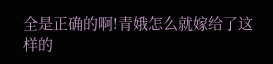全是正确的啊!青娥怎么就嫁给了这样的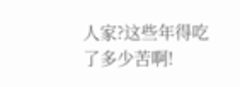人家?这些年得吃了多少苦啊!